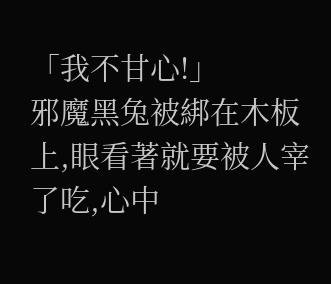「我不甘心!」
邪魔黑兔被綁在木板上,眼看著就要被人宰了吃,心中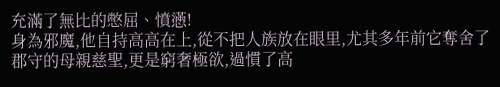充滿了無比的憋屈、憤懣!
身為邪魔,他自持高高在上,從不把人族放在眼里,尤其多年前它奪舍了郡守的母親慈聖,更是窮奢極欲,過慣了高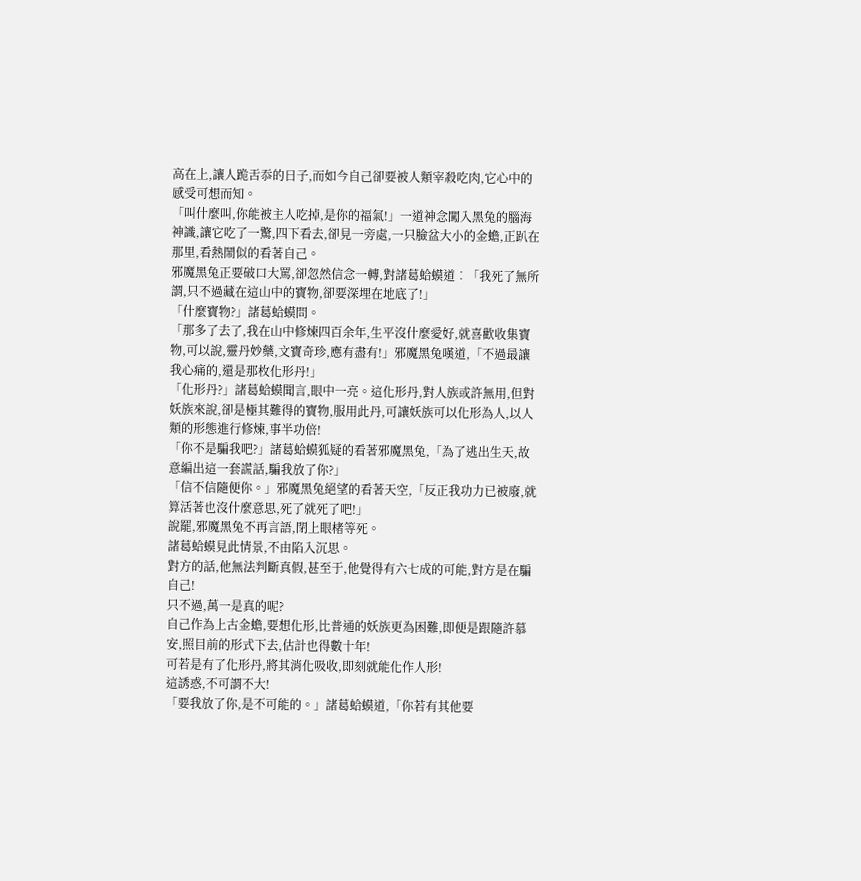高在上,讓人跪舌忝的日子,而如今自己卻要被人類宰殺吃肉,它心中的感受可想而知。
「叫什麼叫,你能被主人吃掉,是你的福氣!」一道神念闖入黑兔的腦海神識,讓它吃了一驚,四下看去,卻見一旁處,一只臉盆大小的金蟾,正趴在那里,看熱鬧似的看著自己。
邪魔黑兔正要破口大罵,卻忽然信念一轉,對諸葛蛤蟆道︰「我死了無所謂,只不過藏在這山中的寶物,卻要深埋在地底了!」
「什麼寶物?」諸葛蛤蟆問。
「那多了去了,我在山中修煉四百余年,生平沒什麼愛好,就喜歡收集寶物,可以說,靈丹妙藥,文寶奇珍,應有盡有!」邪魔黑兔嘆道,「不過最讓我心痛的,還是那枚化形丹!」
「化形丹?」諸葛蛤蟆聞言,眼中一亮。這化形丹,對人族或許無用,但對妖族來說,卻是極其難得的寶物,服用此丹,可讓妖族可以化形為人,以人類的形態進行修煉,事半功倍!
「你不是騙我吧?」諸葛蛤蟆狐疑的看著邪魔黑兔,「為了逃出生天,故意編出這一套謊話,騙我放了你?」
「信不信隨便你。」邪魔黑兔絕望的看著天空,「反正我功力已被廢,就算活著也沒什麼意思,死了就死了吧!」
說罷,邪魔黑兔不再言語,閉上眼楮等死。
諸葛蛤蟆見此情景,不由陷入沉思。
對方的話,他無法判斷真假,甚至于,他覺得有六七成的可能,對方是在騙自己!
只不過,萬一是真的呢?
自己作為上古金蟾,要想化形,比普通的妖族更為困難,即便是跟隨許慕安,照目前的形式下去,估計也得數十年!
可若是有了化形丹,將其消化吸收,即刻就能化作人形!
這誘惑,不可謂不大!
「要我放了你,是不可能的。」諸葛蛤蟆道,「你若有其他要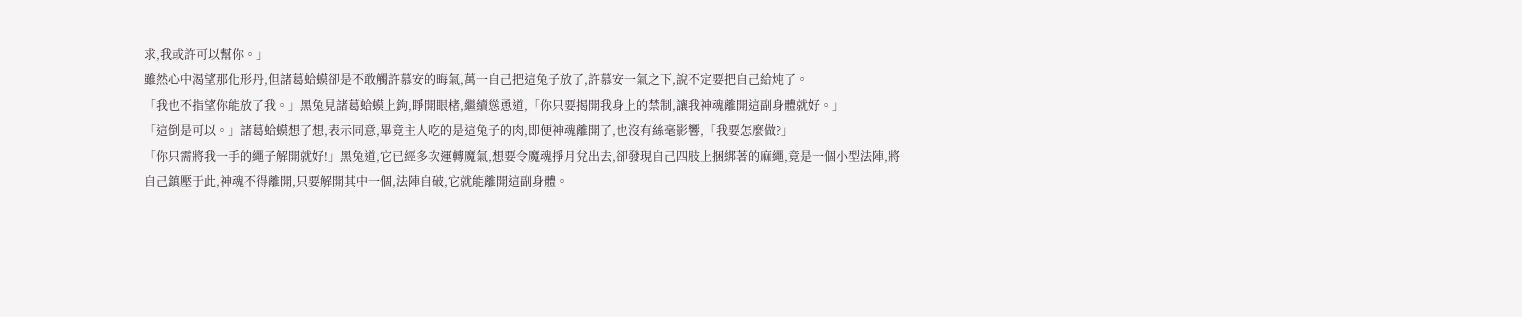求,我或許可以幫你。」
雖然心中渴望那化形丹,但諸葛蛤蟆卻是不敢觸許慕安的晦氣,萬一自己把這兔子放了,許慕安一氣之下,說不定要把自己給炖了。
「我也不指望你能放了我。」黑兔見諸葛蛤蟆上鉤,睜開眼楮,繼續慫恿道,「你只要揭開我身上的禁制,讓我神魂離開這副身體就好。」
「這倒是可以。」諸葛蛤蟆想了想,表示同意,畢竟主人吃的是這兔子的肉,即便神魂離開了,也沒有絲毫影響,「我要怎麼做?」
「你只需將我一手的繩子解開就好!」黑兔道,它已經多次運轉魔氣,想要令魔魂掙月兌出去,卻發現自己四肢上捆綁著的麻繩,竟是一個小型法陣,將自己鎮壓于此,神魂不得離開,只要解開其中一個,法陣自破,它就能離開這副身體。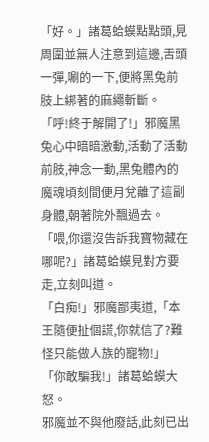「好。」諸葛蛤蟆點點頭,見周圍並無人注意到這邊,舌頭一彈,唰的一下,便將黑兔前肢上綁著的麻繩斬斷。
「呼!終于解開了!」邪魔黑兔心中暗暗激動,活動了活動前肢,神念一動,黑兔體內的魔魂頃刻間便月兌離了這副身體,朝著院外飄過去。
「喂,你還沒告訴我寶物藏在哪呢?」諸葛蛤蟆見對方要走,立刻叫道。
「白痴!」邪魔鄙夷道,「本王隨便扯個謊,你就信了?難怪只能做人族的寵物!」
「你敢騙我!」諸葛蛤蟆大怒。
邪魔並不與他廢話,此刻已出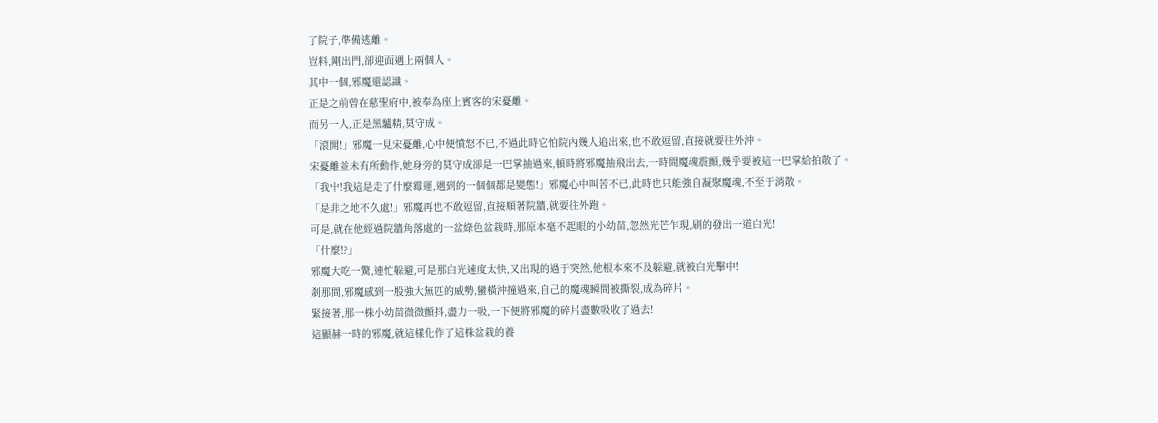了院子,準備逃離。
豈料,剛出門,卻迎面遇上兩個人。
其中一個,邪魔還認識。
正是之前曾在慈聖府中,被奉為座上賓客的宋憂離。
而另一人,正是黑驢精,莫守成。
「滾開!」邪魔一見宋憂離,心中便憤怒不已,不過此時它怕院內幾人追出來,也不敢逗留,直接就要往外沖。
宋憂離並未有所動作,她身旁的莫守成卻是一巴掌抽過來,頓時將邪魔抽飛出去,一時間魔魂震顫,幾乎要被這一巴掌給拍散了。
「我屮!我這是走了什麼霉運,遇到的一個個都是變態!」邪魔心中叫苦不已,此時也只能強自凝聚魔魂,不至于消散。
「是非之地不久處!」邪魔再也不敢逗留,直接順著院牆,就要往外跑。
可是,就在他經過院牆角落處的一盆綠色盆栽時,那原本毫不起眼的小幼苗,忽然光芒乍現,刷的發出一道白光!
「什麼!?」
邪魔大吃一驚,連忙躲避,可是那白光速度太快,又出現的過于突然,他根本來不及躲避,就被白光擊中!
剎那間,邪魔感到一股強大無匹的威勢,蠻橫沖撞過來,自己的魔魂瞬間被撕裂,成為碎片。
緊接著,那一株小幼苗微微顫抖,盡力一吸,一下便將邪魔的碎片盡數吸收了過去!
這顯赫一時的邪魔,就這樣化作了這株盆栽的養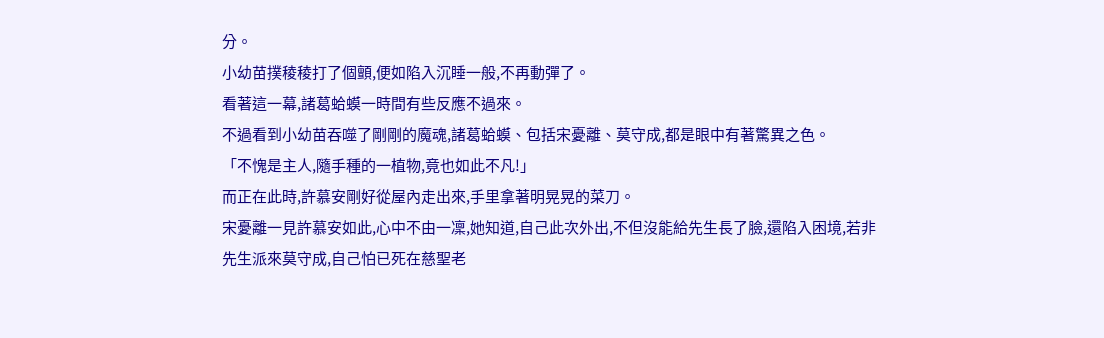分。
小幼苗撲稜稜打了個顫,便如陷入沉睡一般,不再動彈了。
看著這一幕,諸葛蛤蟆一時間有些反應不過來。
不過看到小幼苗吞噬了剛剛的魔魂,諸葛蛤蟆、包括宋憂離、莫守成,都是眼中有著驚異之色。
「不愧是主人,隨手種的一植物,竟也如此不凡!」
而正在此時,許慕安剛好從屋內走出來,手里拿著明晃晃的菜刀。
宋憂離一見許慕安如此,心中不由一凜,她知道,自己此次外出,不但沒能給先生長了臉,還陷入困境,若非先生派來莫守成,自己怕已死在慈聖老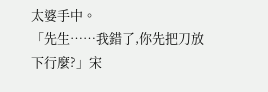太婆手中。
「先生……我錯了,你先把刀放下行麼?」宋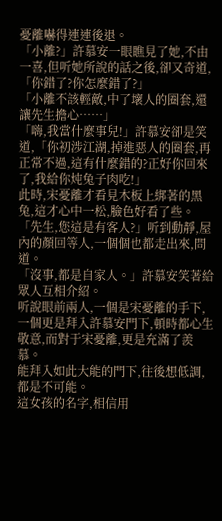憂離嚇得連連後退。
「小離?」許慕安一眼瞧見了她,不由一喜,但听她所說的話之後,卻又奇道,「你錯了?你怎麼錯了?」
「小離不該輕敵,中了壞人的圈套,還讓先生擔心……」
「嗨,我當什麼事兒!」許慕安卻是笑道,「你初涉江湖,掉進惡人的圈套,再正常不過,這有什麼錯的?正好你回來了,我給你炖兔子肉吃!」
此時,宋憂離才看見木板上綁著的黑兔,這才心中一松,臉色好看了些。
「先生,您這是有客人?」听到動靜,屋內的顏回等人,一個個也都走出來,問道。
「沒事,都是自家人。」許慕安笑著給眾人互相介紹。
听說眼前兩人,一個是宋憂離的手下,一個更是拜入許慕安門下,頓時都心生敬意,而對于宋憂離,更是充滿了羨慕。
能拜入如此大能的門下,往後想低調,都是不可能。
這女孩的名字,相信用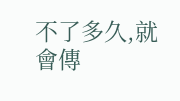不了多久,就會傳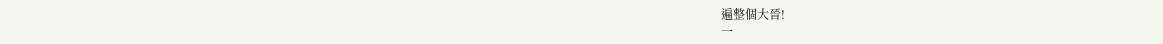遍整個大晉!
一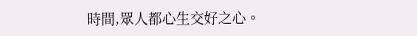時間,眾人都心生交好之心。